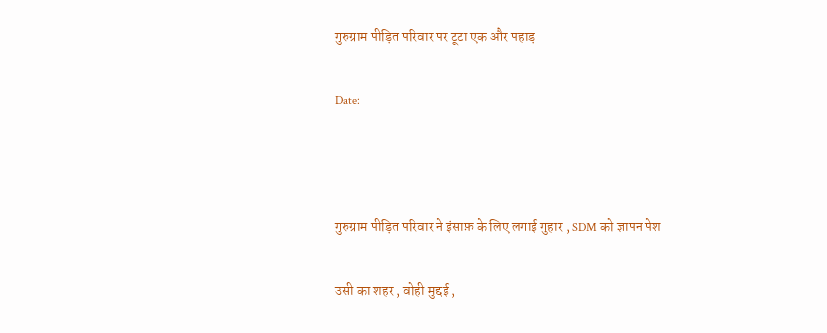गुरुग्राम पीड़ित परिवार पर टूटा एक और पहाड़

Date:



गुरुग्राम पीड़ित परिवार ने इंसाफ़ के लिए लगाई गुहार , SDM को ज्ञापन पेश

उसी का शहर , वोही मुद्दई ,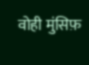वोही मुंसिफ़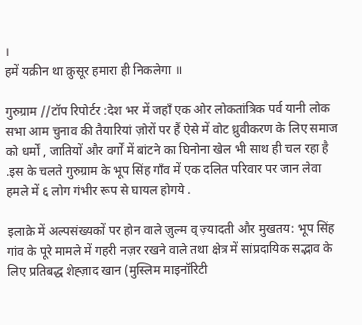।
हमें यक़ीन था क़ुसूर हमारा ही निकलेगा ॥

गुरुग्राम //टॉप रिपोर्टर :देश भर में जहाँ एक ओर लोकतांत्रिक पर्व यानी लोक सभा आम चुनाव की तैयारियां ज़ोरों पर हैं ऐसे में वोट ध्रुवीकरण के लिए समाज को धर्मों , जातियों और वर्गों में बांटने का घिनोना खेल भी साथ ही चल रहा है .इस के चलते गुरुग्राम के भूप सिंह गॉंव में एक दलित परिवार पर जान लेवा हमले में ६ लोग गंभीर रूप से घायल होगये .

इलाक़े में अल्पसंख्यकों पर होन वाले ज़ुल्म व् ज़्यादती और मुखतय: भूप सिंह गांव के पूरे मामले में गहरी नज़र रखने वाले तथा क्षेत्र में सांप्रदायिक सद्भाव के लिए प्रतिबद्ध शेह्ज़ाद खान (मुस्लिम माइनॉरिटी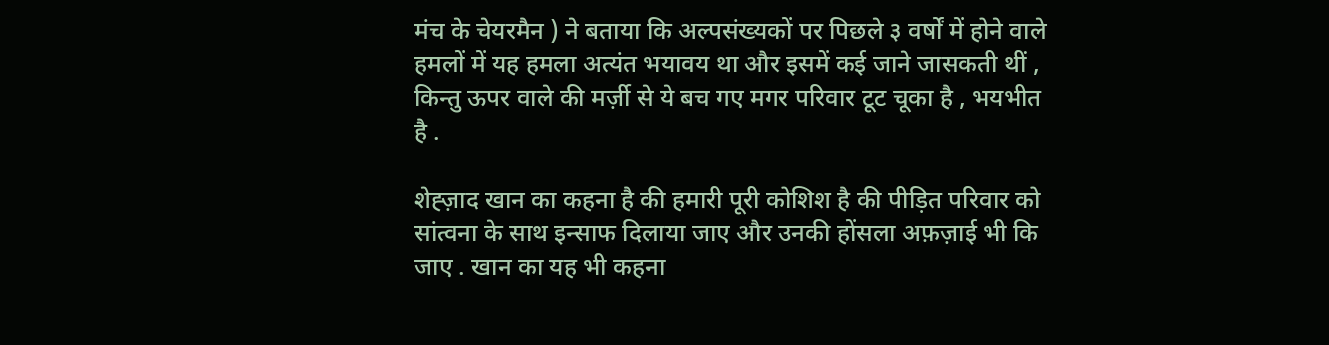मंच के चेयरमैन ) ने बताया कि अल्पसंख्यकों पर पिछले ३ वर्षों में होने वाले हमलों में यह हमला अत्यंत भयावय था और इसमें कई जाने जासकती थीं , किन्तु ऊपर वाले की मर्ज़ी से ये बच गए मगर परिवार टूट चूका है , भयभीत है .

शेह्ज़ाद खान का कहना है की हमारी पूरी कोशिश है की पीड़ित परिवार को सांत्वना के साथ इन्साफ दिलाया जाए और उनकी होंसला अफ़ज़ाई भी कि जाए . खान का यह भी कहना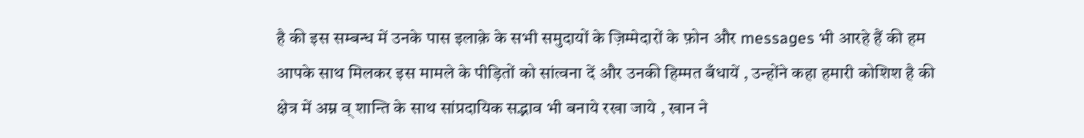है की इस सम्बन्ध में उनके पास इलाक़े के सभी समुदायों के ज़िम्मेदारों के फ़ोन और messages भी आरहे हैं की हम आपके साथ मिलकर इस मामले के पीड़ितों को सांत्वना दें और उनकी हिम्मत बँधायें , उन्होंने कहा हमारी कोशिश है की क्षेत्र में अम्न व् शान्ति के साथ सांप्रदायिक सद्भाव भी बनाये रखा जाये , खान ने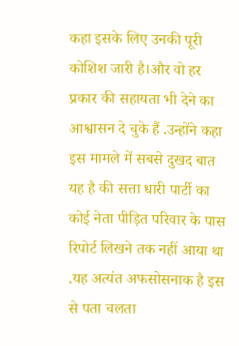कहा इसके लिए उनकी पूरी कोशिश जारी है।और वो हर प्रकार की सहायता भी देने का आश्वासन दे चुके हैं .उन्होंने कहा इस मामले में सबसे दुखद बात यह है की सत्ता धारी पार्टी का कोई नेता पीड़ित परिवार के पास रिपोर्ट लिखने तक नहीं आया था .यह अत्यंत अफसोसनाक है इस से पता चलता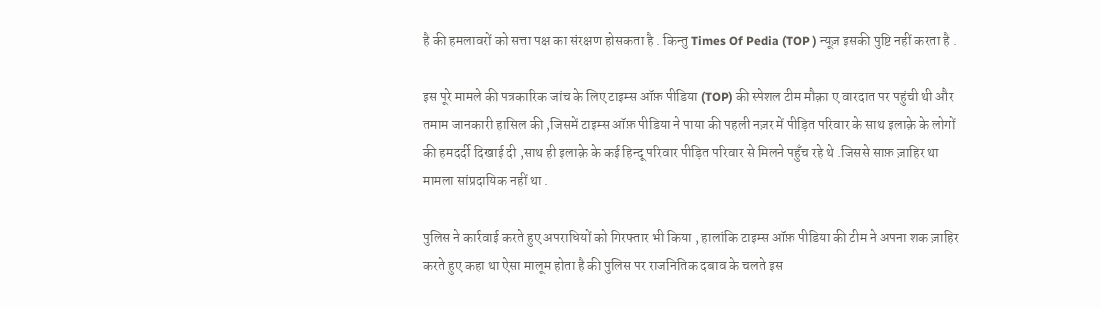है की हमलावरों को सत्ता पक्ष का संरक्षण होसकता है . किन्तु Times Of Pedia (TOP ) न्यूज़ इसकी पुष्टि नहीं करता है .

इस पूरे मामले की पत्रकारिक जांच के लिए टाइम्स ऑफ़ पीडिया (TOP) की स्पेशल टीम मौक़ा ए वारदात पर पहुंची थी और तमाम जानकारी हासिल की ,जिसमें टाइम्स ऑफ़ पीडिया ने पाया की पहली नज़र में पीड़ित परिवार के साथ इलाक़े के लोगों की हमदर्दी दिखाई दी ,साथ ही इलाक़े के कई हिन्दू परिवार पीड़ित परिवार से मिलने पहुँच रहे थे .जिससे साफ़ ज़ाहिर था मामला सांप्रदायिक नहीं था .

पुलिस ने कार्रवाई करते हुए अपराधियों को गिरफ्तार भी किया , हालांकि टाइम्स ऑफ़ पीडिया की टीम ने अपना शक ज़ाहिर करते हुए कहा था ऐसा मालूम होता है की पुलिस पर राजनितिक दबाव के चलते इस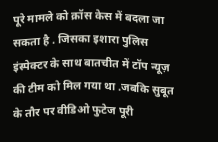पूरे मामले को क्रॉस केस में बदला जा सकता है . जिसका इशारा पुलिस इंस्पेक्टर के साथ बातचीत में टॉप न्यूज़ की टीम को मिल गया था .जबकि सुबूत के तौर पर वीडिओ फुटेज पूरी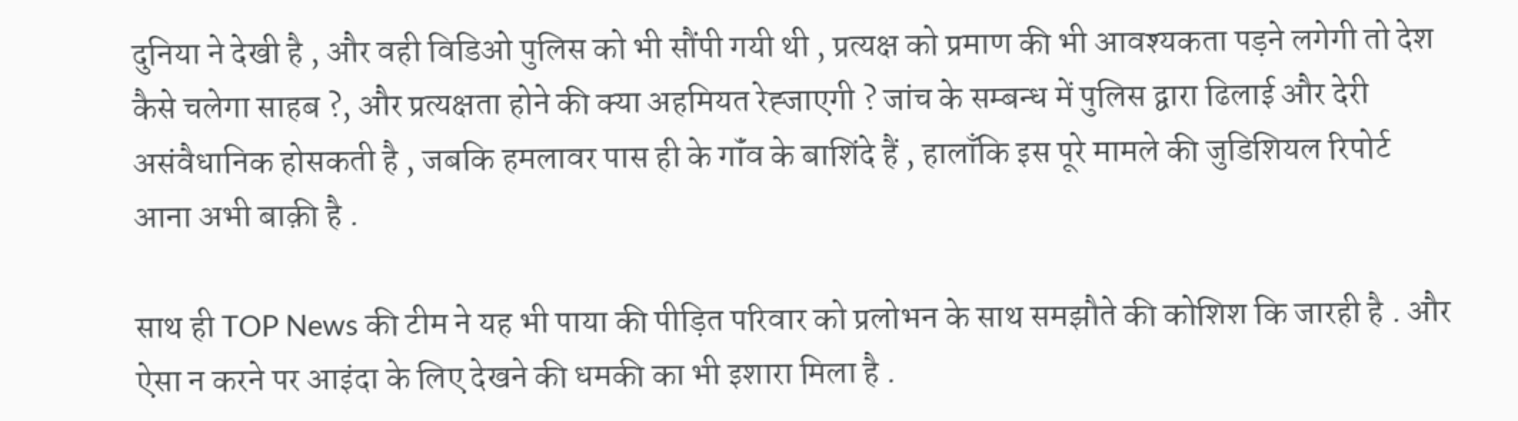दुनिया ने देखी है , और वही विडिओ पुलिस को भी सौंपी गयी थी , प्रत्यक्ष को प्रमाण की भी आवश्यकता पड़ने लगेगी तो देश कैसे चलेगा साहब ?, और प्रत्यक्षता होने की क्या अहमियत रेह्जाएगी ? जांच के सम्बन्ध में पुलिस द्वारा ढिलाई और देरी असंवैधानिक होसकती है , जबकि हमलावर पास ही के गॉंव के बाशिंदे हैं , हालाँकि इस पूरे मामले की जुडिशियल रिपोर्ट आना अभी बाक़ी है .

साथ ही TOP News की टीम ने यह भी पाया की पीड़ित परिवार को प्रलोभन के साथ समझौते की कोशिश कि जारही है . और ऐसा न करने पर आइंदा के लिए देखने की धमकी का भी इशारा मिला है .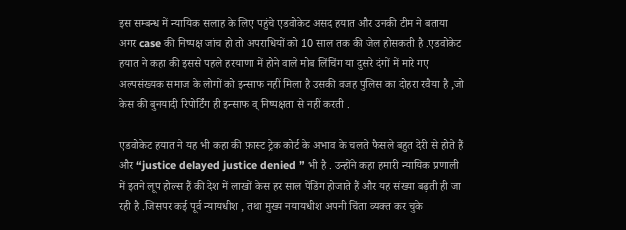इस सम्बन्ध में न्यायिक सलाह के लिए पहुंचे एडवोकेट असद हयात और उनकी टीम ने बताया अगर case की निष्पक्ष जांच हो तो अपराधियों को 10 साल तक की जेल होसकती है .एडवोकेट हयात ने कहा की इससे पहले हरयाणा में होने वाले मोब लिंचिंग या दुसरे दंगों में मारे गए अल्पसंख्यक समाज के लोगों को इन्साफ नहीं मिला है उसकी वजह पुलिस का दोहरा रवैया है ,जो केस की बुनयादी रिपोर्टिंग ही इन्साफ व् निष्पक्षता से नहीं करती .

एडवोकेट हयात ने यह भी कहा की फ़ास्ट ट्रेक कोर्ट के अभाव के चलते फैसले बहुत देरी से होते हैं और “justice delayed justice denied ” भी है . उन्होंने कहा हमारी न्यायिक प्रणाली में इतने लूप होल्स हैं की देश में लाखों केस हर साल पेंडिंग होजाते हैं और यह संख्या बढ़ती ही जा रही है .जिसपर कई पूर्व न्यायधीश , तथा मुख्य नयायधीश अपनी चिंता व्यक्त कर चुके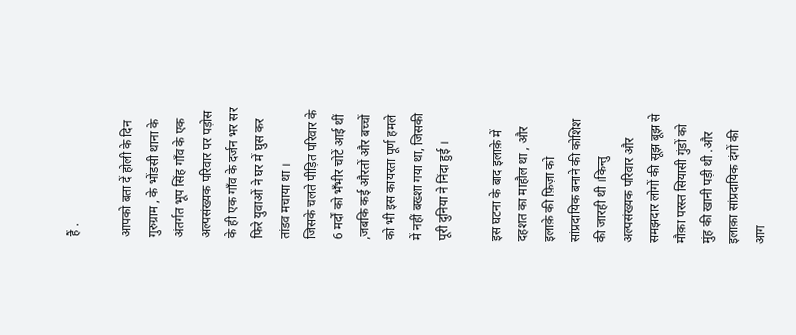हैं .

आपको बता दें होली के दिन गुरुग्राम , के भोंडसी थाना के अंतर्गत भूप सिंह गाँव के एक अल्पसंख्यक परिवार पर पड़ोस के ही एक गाँव के दर्जन भर सर फिरे युवाओं ने घर में घुस कर तांडव मचाया था ।
जिसके चलते पीड़ित परिवार के 6 मर्दों को भँभीर चोटें आई थीं ,जबकि कई औरतों और बच्चों को भी इस कायरता पूर्ण हमले में नहीं बख्शा गया था, जिसकी पूरी दुनिया ने निंदा हुई ।

इस घटना के बाद इलाक़े में दहशत का माहौल था , और इलाक़े की फ़िज़ा को सांप्रदायिक बनाने की कोशिश की जारही थी ।किन्तु अल्पसंख्यक परिवार और समझदार लोगों की सूझ बूझ से मौक़ा परस्त सियासी गुंडों को मुंह की खानी पड़ी थी .और इलाक़ा सांप्रदायिक दंगों की आग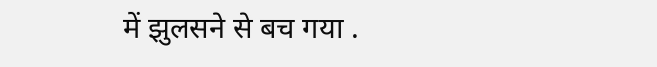में झुलसने से बच गया .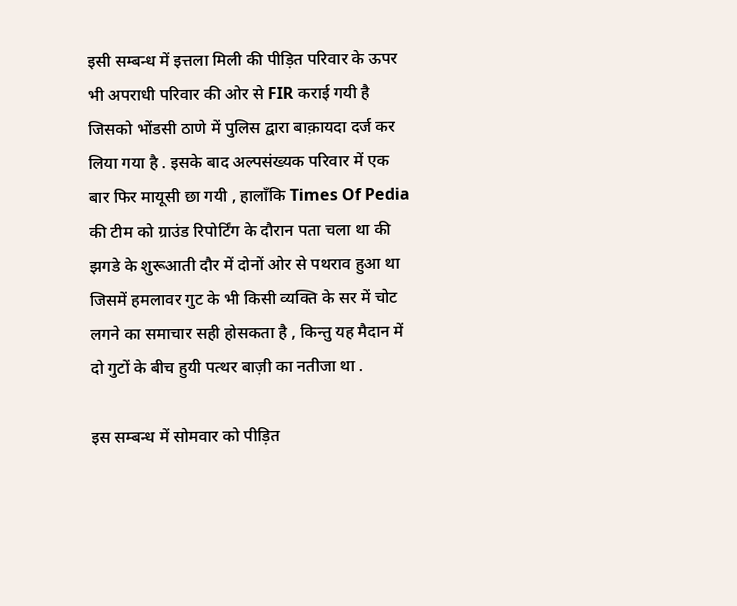इसी सम्बन्ध में इत्तला मिली की पीड़ित परिवार के ऊपर भी अपराधी परिवार की ओर से FIR कराई गयी है जिसको भोंडसी ठाणे में पुलिस द्वारा बाक़ायदा दर्ज कर लिया गया है . इसके बाद अल्पसंख्यक परिवार में एक बार फिर मायूसी छा गयी , हालाँकि Times Of Pedia की टीम को ग्राउंड रिपोर्टिंग के दौरान पता चला था की झगडे के शुरूआती दौर में दोनों ओर से पथराव हुआ था जिसमें हमलावर गुट के भी किसी व्यक्ति के सर में चोट लगने का समाचार सही होसकता है , किन्तु यह मैदान में दो गुटों के बीच हुयी पत्थर बाज़ी का नतीजा था .

इस सम्बन्ध में सोमवार को पीड़ित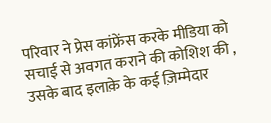परिवार ने प्रेस कांफ्रेंस करके मीडिया को सचाई से अवगत कराने की कोशिश की , उसके बाद इलाक़े के कई ज़िम्मेदार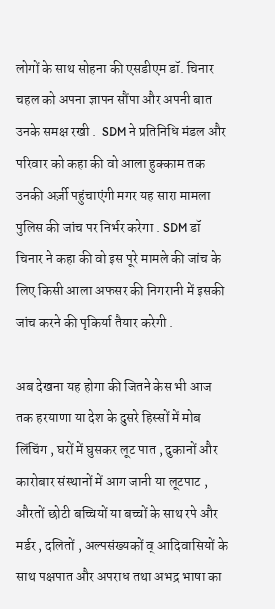लोगों के साथ सोहना की एसडीएम डॉ. चिनार चहल को अपना ज्ञापन सौंपा और अपनी बात उनके समक्ष रखी .  SDM ने प्रतिनिधि मंडल और परिवार को कहा की वो आला हुक्काम तक उनकी अर्ज़ी पहुंचाएंगी मगर यह सारा मामला पुलिस की जांच पर निर्भर करेगा . SDM डॉ चिनार ने कहा की वो इस पूरे मामले की जांच के लिए किसी आला अफसर की निगरानी में इसकी जांच करने की पृकिर्या तैयार करेगी .

अब देखना यह होगा की जितने केस भी आज तक हरयाणा या देश के दुसरे हिस्सों में मोब लिंचिंग , घरों में घुसकर लूट पात , दुकानों और कारोबार संस्थानों में आग जानी या लूटपाट , औरतों छोटी बच्चियों या बच्चों के साथ रपे और मर्डर , दलितों , अल्पसंख्यकों व् आदिवासियों के साथ पक्षपात और अपराध तथा अभद्र भाषा का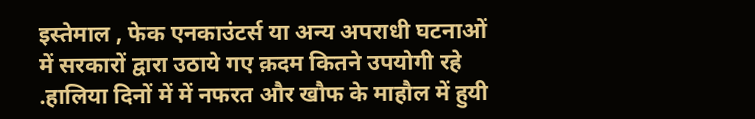इस्तेमाल , फेक एनकाउंटर्स या अन्य अपराधी घटनाओं में सरकारों द्वारा उठाये गए क़दम कितने उपयोगी रहे .हालिया दिनों में में नफरत और खौफ के माहौल में हुयी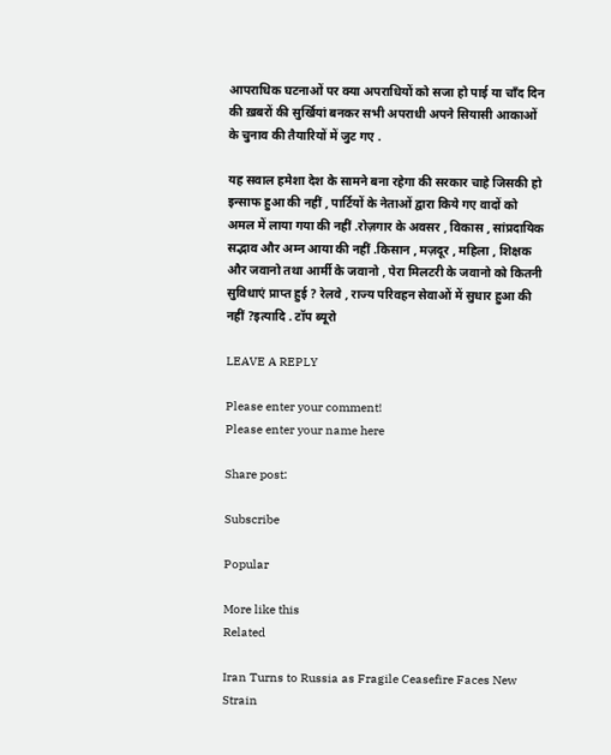आपराधिक घटनाओं पर क्या अपराधियों को सजा हो पाई या चाँद दिन की ख़बरों की सुर्खियां बनकर सभी अपराधी अपने सियासी आकाओं के चुनाव की तैयारियों में जुट गए .

यह सवाल हमेशा देश के सामने बना रहेगा की सरकार चाहे जिसकी हो इन्साफ हुआ की नहीं , पार्टियों के नेताओं द्वारा किये गए वादों को अमल में लाया गया की नहीं .रोज़गार के अवसर , विकास , सांप्रदायिक सद्भाव और अम्न आया की नहीं .किसान , मज़दूर , महिला , शिक्षक और जवानो तथा आर्मी के जवानो , पेरा मिलटरी के जवानो को कितनी सुविधाएं प्राप्त हुई ? रेलवे , राज्य परिवहन सेवाओं में सुधार हुआ की नहीं ?इत्यादि . टॉप ब्यूरो

LEAVE A REPLY

Please enter your comment!
Please enter your name here

Share post:

Subscribe

Popular

More like this
Related

Iran Turns to Russia as Fragile Ceasefire Faces New Strain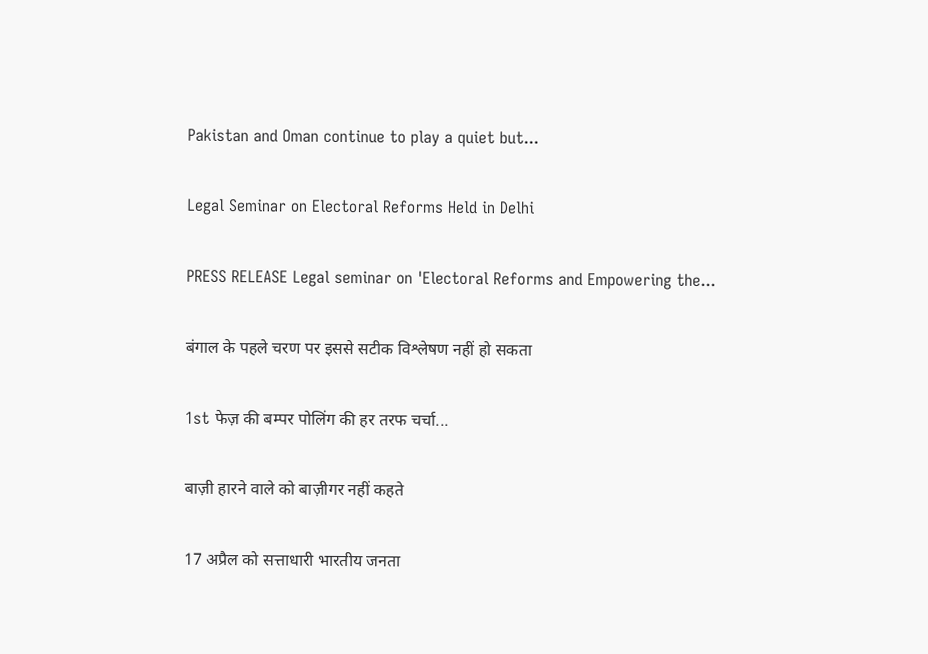Pakistan and Oman continue to play a quiet but...

Legal Seminar on Electoral Reforms Held in Delhi

PRESS RELEASE Legal seminar on 'Electoral Reforms and Empowering the...

बंगाल के पहले चरण पर इससे सटीक विश्लेषण नहीं हो सकता

1st फेज़ की बम्पर पोलिंग की हर तरफ चर्चा...

बाज़ी हारने वाले को बाज़ीगर नहीं कहते

17 अप्रैल को सत्ताधारी भारतीय जनता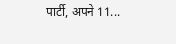पार्टी, अपने 11...